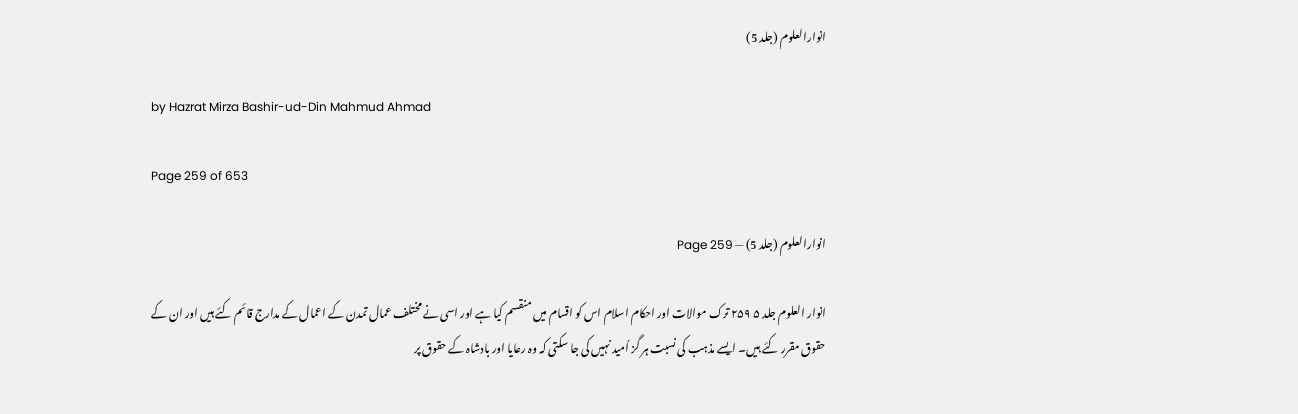انوارالعلوم (جلد 5)

by Hazrat Mirza Bashir-ud-Din Mahmud Ahmad

Page 259 of 653

انوارالعلوم (جلد 5) — Page 259

انوار العلوم جلد ۵ ۲۵۹ ترک موالات اور احکام اسلام اس کو اقسام میں منقسم کیا ہے اور اسی نے مختلف عمال تمدن کے اعمال کے مدارج قائم کئے ہیں اور ان کے حقوق مقرر کئے ہیں۔ ایسے مذہب کی نسبت ہر گز اُمید نہیں کی جا سکتی کہ وہ رعایا اور بادشاہ کے حقوق پر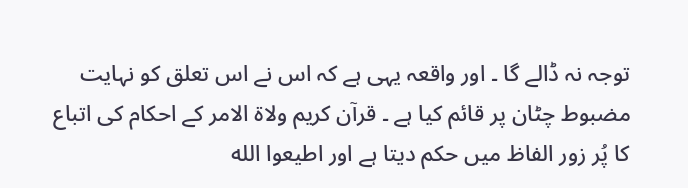توجہ نہ ڈالے گا ۔ اور واقعہ یہی ہے کہ اس نے اس تعلق کو نہایت مضبوط چٹان پر قائم کیا ہے ۔ قرآن کریم ولاۃ الامر کے احکام کی اتباع کا پُر زور الفاظ میں حکم دیتا ہے اور اطیعوا الله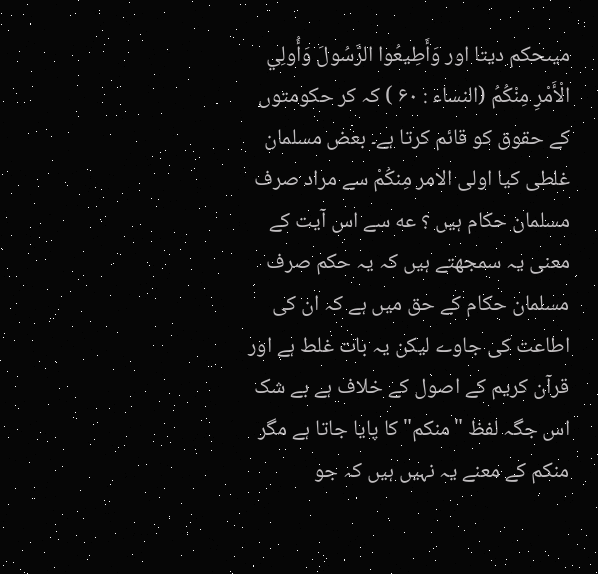میںحکم دیتا اور وَأَطِيعُوا الرَّسُولَ وَأُولِي الْأَمْرِ مِنْكُمُ (النساء : ۶۰ ) کہ کر حکومتوں کے حقوق کو قائم کرتا ہے۔ بعض مسلمان غلطی کیا اولی الامر مِنكُمْ سے مراد صرف مسلمان حکام ہیں ؟ عه سے اس آیت کے معنی یہ سمجھتے ہیں کہ یہ حکم صرف مسلمان حکام کے حق میں ہے کہ ان کی اطاعت کی جاوے لیکن یہ بات غلط ہے اور قرآن کریم کے اصول کے خلاف ہے بے شک اس جگہ لفظ "منكم" کا پایا جاتا ہے مگر منکم کے معنے یہ نہیں ہیں کہ جو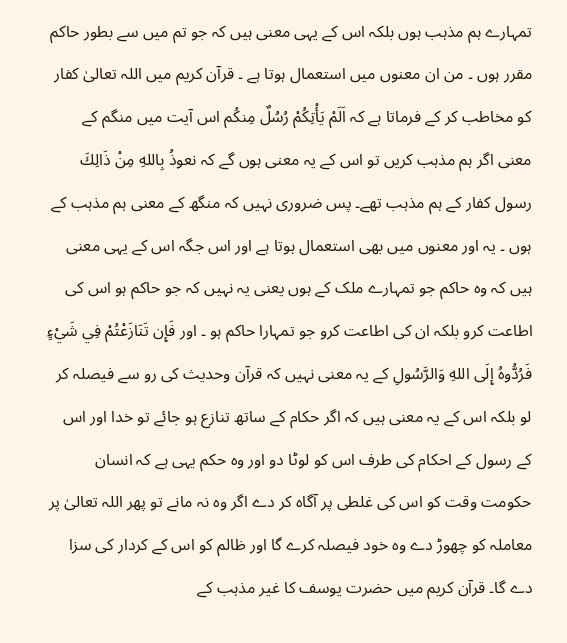تمہارے ہم مذہب ہوں بلکہ اس کے یہی معنی ہیں کہ جو تم میں سے بطور حاکم مقرر ہوں ۔ من ان معنوں میں استعمال ہوتا ہے ۔ قرآن کریم میں اللہ تعالیٰ کفار کو مخاطب کر کے فرماتا ہے کہ اَلَمْ يَأْتِكُمْ رُسُلٌ مِنكُم اس آیت میں منگم کے معنی اگر ہم مذہب کریں تو اس کے یہ معنی ہوں گے کہ نعوذُ بِاللهِ مِنْ ذَالِكَ رسول کفار کے ہم مذہب تھے۔ پس ضروری نہیں کہ منگھ کے معنی ہم مذہب کے ہوں ۔ یہ اور معنوں میں بھی استعمال ہوتا ہے اور اس جگہ اس کے یہی معنی ہیں کہ وہ حاکم جو تمہارے ملک کے ہوں یعنی یہ نہیں کہ جو حاکم ہو اس کی اطاعت کرو بلکہ ان کی اطاعت کرو جو تمہارا حاکم ہو ۔ اور فَإِن تَنَازَعْتُمْ فِي شَيْءٍ فَرُدُّوهُ إِلَى اللهِ وَالرَّسُولِ کے یہ معنی نہیں کہ قرآن وحدیث کی رو سے فیصلہ کر لو بلکہ اس کے یہ معنی ہیں کہ اگر حکام کے ساتھ تنازع ہو جائے تو خدا اور اس کے رسول کے احکام کی طرف اس کو لوٹا دو اور وہ حکم یہی ہے کہ انسان حکومت وقت کو اس کی غلطی پر آگاہ کر دے اگر وہ نہ مانے تو پھر اللہ تعالیٰ پر معاملہ کو چھوڑ دے وہ خود فیصلہ کرے گا اور ظالم کو اس کے کردار کی سزا دے گا۔ قرآن کریم میں حضرت یوسف کا غیر مذہب کے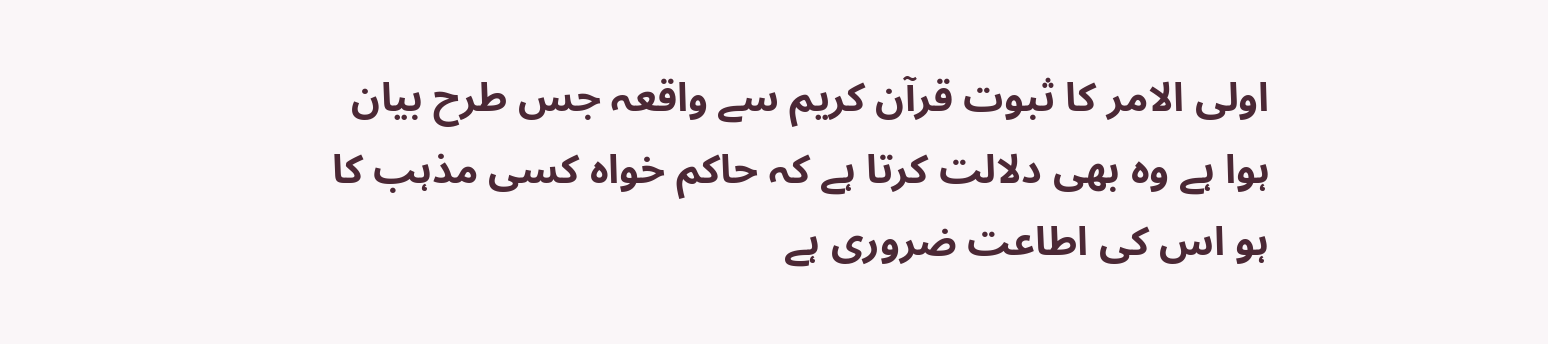اولی الامر کا ثبوت قرآن کریم سے واقعہ جس طرح بیان ہوا ہے وہ بھی دلالت کرتا ہے کہ حاکم خواہ کسی مذہب کا ہو اس کی اطاعت ضروری ہے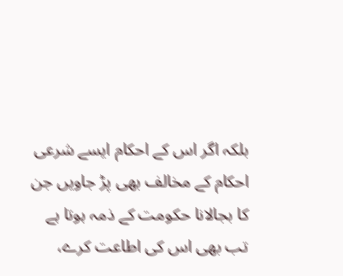بلکہ اگر اس کے احکام ایسے شرعی احکام کے مخالف بھی پڑ جاویں جن کا بجالانا حکومت کے ذمہ ہوتا ہے تب بھی اس کی اطاعت کرے،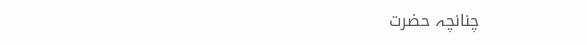چنانچہ حضرت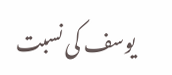یوسف کی نسبت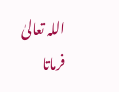اللہ تعالیٰ فرماتا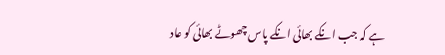ہے کہ جب انکے بھائی انکے پاس چھوٹے بھائی کو عاد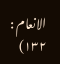الانعام : ١٣٢)